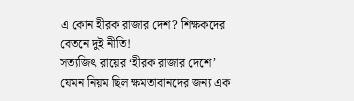এ কোন হীরক রাজার দেশ? শিক্ষকদের বেতনে দুই নীতি!
সত্যজিৎ রায়ের ‘হীরক রাজার দেশে’ যেমন নিয়ম ছিল ক্ষমতাবানদের জন্য এক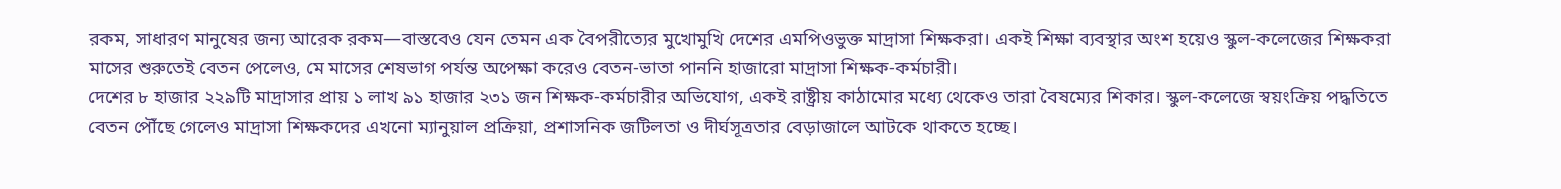রকম, সাধারণ মানুষের জন্য আরেক রকম—বাস্তবেও যেন তেমন এক বৈপরীত্যের মুখোমুখি দেশের এমপিওভুক্ত মাদ্রাসা শিক্ষকরা। একই শিক্ষা ব্যবস্থার অংশ হয়েও স্কুল-কলেজের শিক্ষকরা মাসের শুরুতেই বেতন পেলেও, মে মাসের শেষভাগ পর্যন্ত অপেক্ষা করেও বেতন-ভাতা পাননি হাজারো মাদ্রাসা শিক্ষক-কর্মচারী।
দেশের ৮ হাজার ২২৯টি মাদ্রাসার প্রায় ১ লাখ ৯১ হাজার ২৩১ জন শিক্ষক-কর্মচারীর অভিযোগ, একই রাষ্ট্রীয় কাঠামোর মধ্যে থেকেও তারা বৈষম্যের শিকার। স্কুল-কলেজে স্বয়ংক্রিয় পদ্ধতিতে বেতন পৌঁছে গেলেও মাদ্রাসা শিক্ষকদের এখনো ম্যানুয়াল প্রক্রিয়া, প্রশাসনিক জটিলতা ও দীর্ঘসূত্রতার বেড়াজালে আটকে থাকতে হচ্ছে।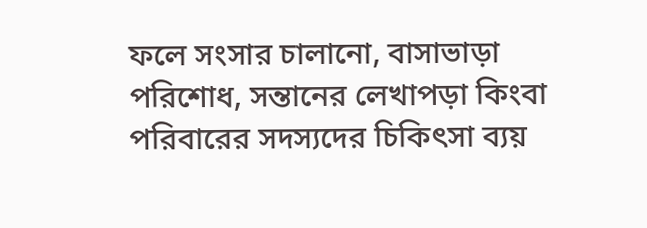ফলে সংসার চালানো, বাসাভাড়া পরিশোধ, সন্তানের লেখাপড়া কিংবা পরিবারের সদস্যদের চিকিৎসা ব্যয়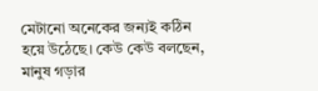মেটানো অনেকের জন্যই কঠিন হয়ে উঠেছে। কেউ কেউ বলছেন, মানুষ গড়ার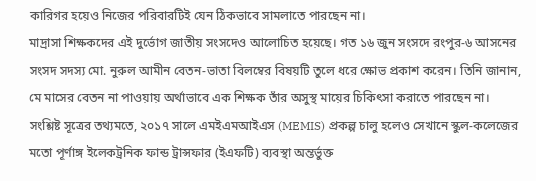কারিগর হয়েও নিজের পরিবারটিই যেন ঠিকভাবে সামলাতে পারছেন না।
মাদ্রাসা শিক্ষকদের এই দুর্ভোগ জাতীয় সংসদেও আলোচিত হয়েছে। গত ১৬ জুন সংসদে রংপুর-৬ আসনের সংসদ সদস্য মো. নুরুল আমীন বেতন-ভাতা বিলম্বের বিষয়টি তুলে ধরে ক্ষোভ প্রকাশ করেন। তিনি জানান, মে মাসের বেতন না পাওয়ায় অর্থাভাবে এক শিক্ষক তাঁর অসুস্থ মায়ের চিকিৎসা করাতে পারছেন না।
সংশ্লিষ্ট সূত্রের তথ্যমতে, ২০১৭ সালে এমইএমআইএস (MEMIS) প্রকল্প চালু হলেও সেখানে স্কুল-কলেজের মতো পূর্ণাঙ্গ ইলেকট্রনিক ফান্ড ট্রান্সফার (ইএফটি) ব্যবস্থা অন্তর্ভুক্ত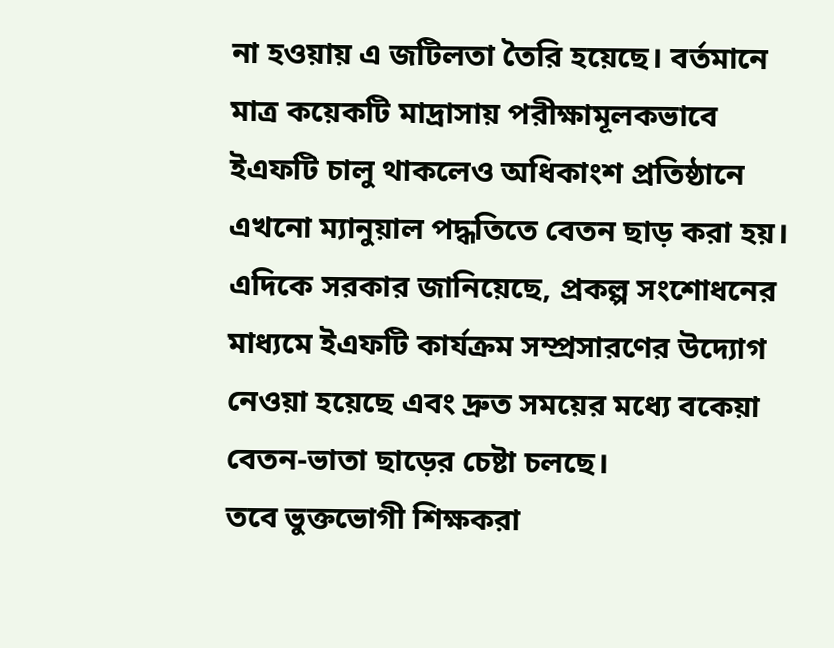না হওয়ায় এ জটিলতা তৈরি হয়েছে। বর্তমানে মাত্র কয়েকটি মাদ্রাসায় পরীক্ষামূলকভাবে ইএফটি চালু থাকলেও অধিকাংশ প্রতিষ্ঠানে এখনো ম্যানুয়াল পদ্ধতিতে বেতন ছাড় করা হয়।
এদিকে সরকার জানিয়েছে, প্রকল্প সংশোধনের মাধ্যমে ইএফটি কার্যক্রম সম্প্রসারণের উদ্যোগ নেওয়া হয়েছে এবং দ্রুত সময়ের মধ্যে বকেয়া বেতন-ভাতা ছাড়ের চেষ্টা চলছে।
তবে ভুক্তভোগী শিক্ষকরা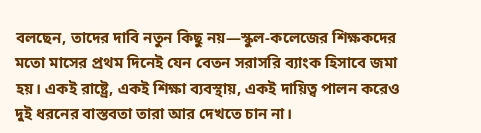বলছেন, তাদের দাবি নতুন কিছু নয়—স্কুল-কলেজের শিক্ষকদের মতো মাসের প্রথম দিনেই যেন বেতন সরাসরি ব্যাংক হিসাবে জমা হয়। একই রাষ্ট্রে, একই শিক্ষা ব্যবস্থায়, একই দায়িত্ব পালন করেও দুই ধরনের বাস্তবতা তারা আর দেখতে চান না।